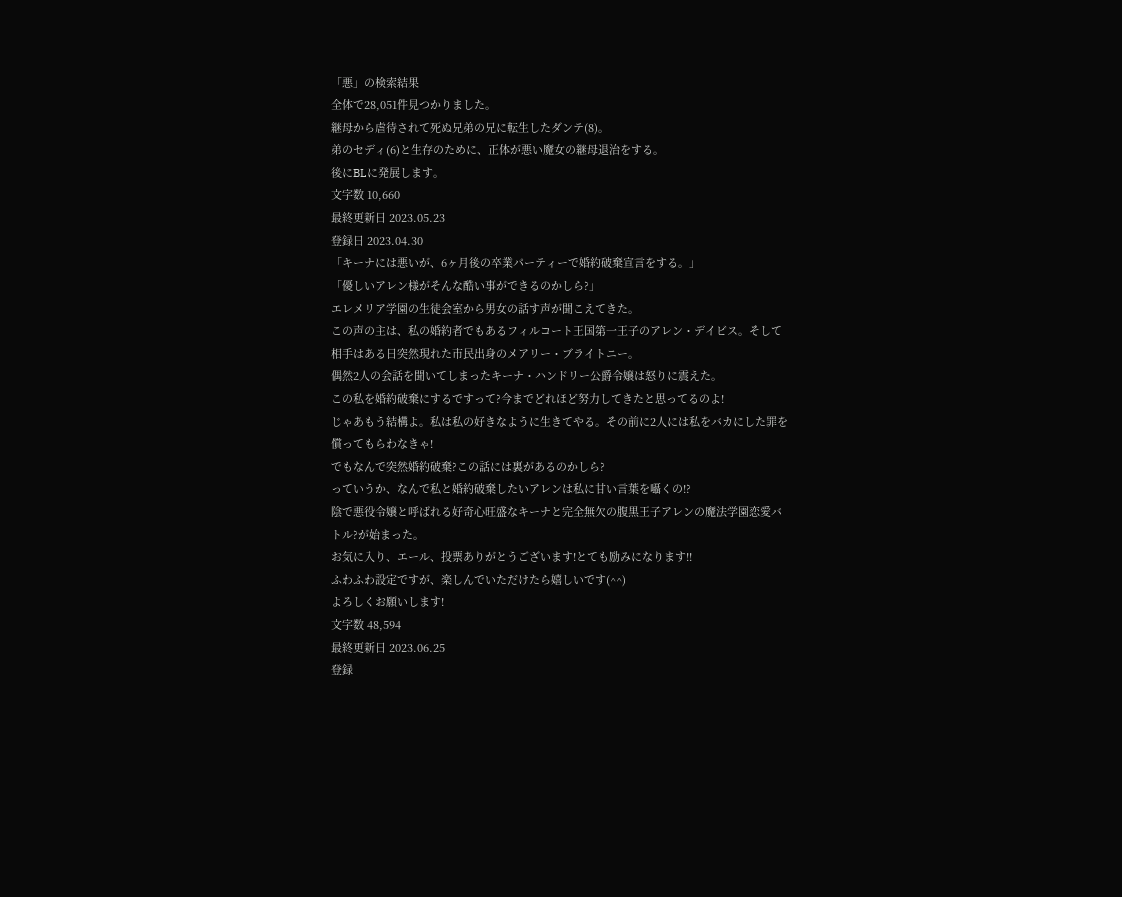「悪」の検索結果
全体で28,051件見つかりました。
継母から虐待されて死ぬ兄弟の兄に転生したダンテ(8)。
弟のセディ(6)と生存のために、正体が悪い魔女の継母退治をする。
後にBLに発展します。
文字数 10,660
最終更新日 2023.05.23
登録日 2023.04.30
「キーナには悪いが、6ヶ月後の卒業パーティーで婚約破棄宣言をする。」
「優しいアレン様がそんな酷い事ができるのかしら?」
エレメリア学園の生徒会室から男女の話す声が聞こえてきた。
この声の主は、私の婚約者でもあるフィルコート王国第一王子のアレン・デイビス。そして相手はある日突然現れた市民出身のメアリー・ブライトニー。
偶然2人の会話を聞いてしまったキーナ・ハンドリー公爵令嬢は怒りに震えた。
この私を婚約破棄にするですって?今までどれほど努力してきたと思ってるのよ!
じゃあもう結構よ。私は私の好きなように生きてやる。その前に2人には私をバカにした罪を償ってもらわなきゃ!
でもなんで突然婚約破棄?この話には裏があるのかしら?
っていうか、なんで私と婚約破棄したいアレンは私に甘い言葉を囁くの!?
陰で悪役令嬢と呼ばれる好奇心旺盛なキーナと完全無欠の腹黒王子アレンの魔法学園恋愛バトル?が始まった。
お気に入り、エール、投票ありがとうございます!とても励みになります!!
ふわふわ設定ですが、楽しんでいただけたら嬉しいです(^^)
よろしくお願いします!
文字数 48,594
最終更新日 2023.06.25
登録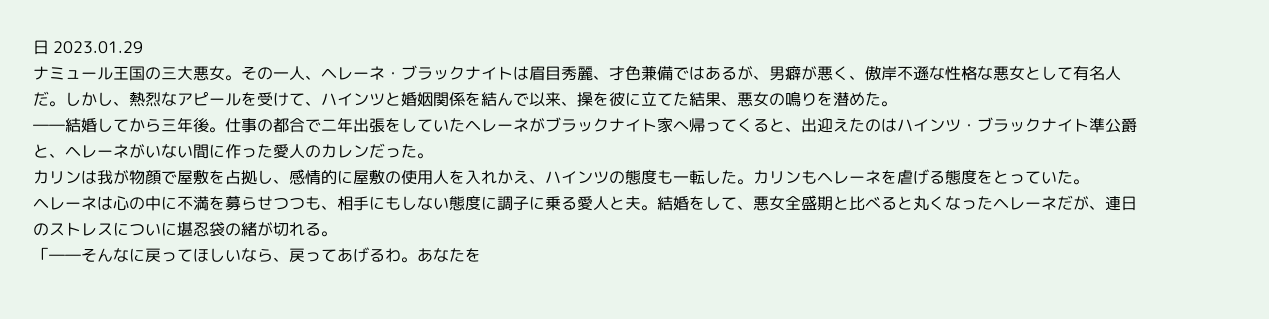日 2023.01.29
ナミュール王国の三大悪女。その一人、ヘレーネ・ブラックナイトは眉目秀麗、才色兼備ではあるが、男癖が悪く、傲岸不遜な性格な悪女として有名人だ。しかし、熱烈なアピールを受けて、ハインツと婚姻関係を結んで以来、操を彼に立てた結果、悪女の鳴りを潜めた。
――結婚してから三年後。仕事の都合で二年出張をしていたヘレーネがブラックナイト家へ帰ってくると、出迎えたのはハインツ・ブラックナイト準公爵と、ヘレーネがいない間に作った愛人のカレンだった。
カリンは我が物顔で屋敷を占拠し、感情的に屋敷の使用人を入れかえ、ハインツの態度も一転した。カリンもヘレーネを虐げる態度をとっていた。
ヘレーネは心の中に不満を募らせつつも、相手にもしない態度に調子に乗る愛人と夫。結婚をして、悪女全盛期と比べると丸くなったヘレーネだが、連日のストレスについに堪忍袋の緒が切れる。
「――そんなに戻ってほしいなら、戻ってあげるわ。あなたを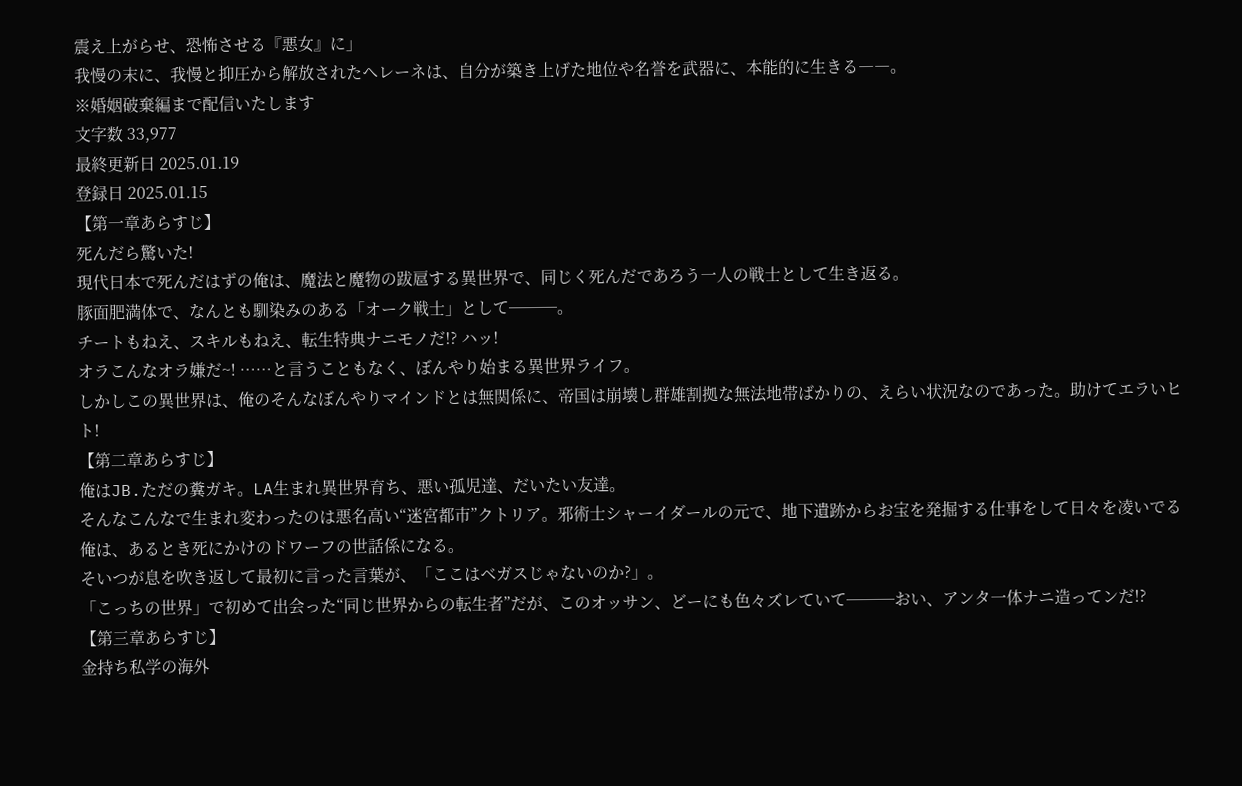震え上がらせ、恐怖させる『悪女』に」
我慢の末に、我慢と抑圧から解放されたヘレーネは、自分が築き上げた地位や名誉を武器に、本能的に生きる――。
※婚姻破棄編まで配信いたします
文字数 33,977
最終更新日 2025.01.19
登録日 2025.01.15
【第一章あらすじ】
死んだら驚いた!
現代日本で死んだはずの俺は、魔法と魔物の跋扈する異世界で、同じく死んだであろう一人の戦士として生き返る。
豚面肥満体で、なんとも馴染みのある「オーク戦士」として───。
チートもねえ、スキルもねえ、転生特典ナニモノだ!? ハッ!
オラこんなオラ嫌だ~! ……と言うこともなく、ぼんやり始まる異世界ライフ。
しかしこの異世界は、俺のそんなぼんやりマインドとは無関係に、帝国は崩壊し群雄割拠な無法地帯ばかりの、えらい状況なのであった。助けてエラいヒト!
【第二章あらすじ】
俺はJB.ただの糞ガキ。LA生まれ異世界育ち、悪い孤児達、だいたい友達。
そんなこんなで生まれ変わったのは悪名高い“迷宮都市”クトリア。邪術士シャーイダールの元で、地下遺跡からお宝を発掘する仕事をして日々を凌いでる俺は、あるとき死にかけのドワーフの世話係になる。
そいつが息を吹き返して最初に言った言葉が、「ここはベガスじゃないのか?」。
「こっちの世界」で初めて出会った“同じ世界からの転生者”だが、このオッサン、どーにも色々ズレていて───おい、アンタ一体ナニ造ってンだ!?
【第三章あらすじ】
金持ち私学の海外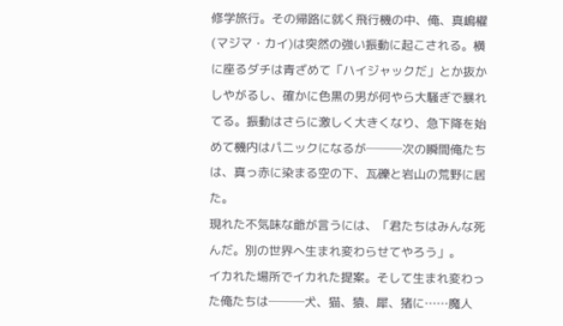修学旅行。その帰路に就く飛行機の中、俺、真嶋櫂(マジマ・カイ)は突然の強い振動に起こされる。横に座るダチは青ざめて「ハイジャックだ」とか抜かしやがるし、確かに色黒の男が何やら大騒ぎで暴れてる。振動はさらに激しく大きくなり、急下降を始めて機内はパニックになるが───次の瞬間俺たちは、真っ赤に染まる空の下、瓦礫と岩山の荒野に居た。
現れた不気味な爺が言うには、「君たちはみんな死んだ。別の世界へ生まれ変わらせてやろう」。
イカれた場所でイカれた提案。そして生まれ変わった俺たちは───犬、猫、猿、犀、猪に……魔人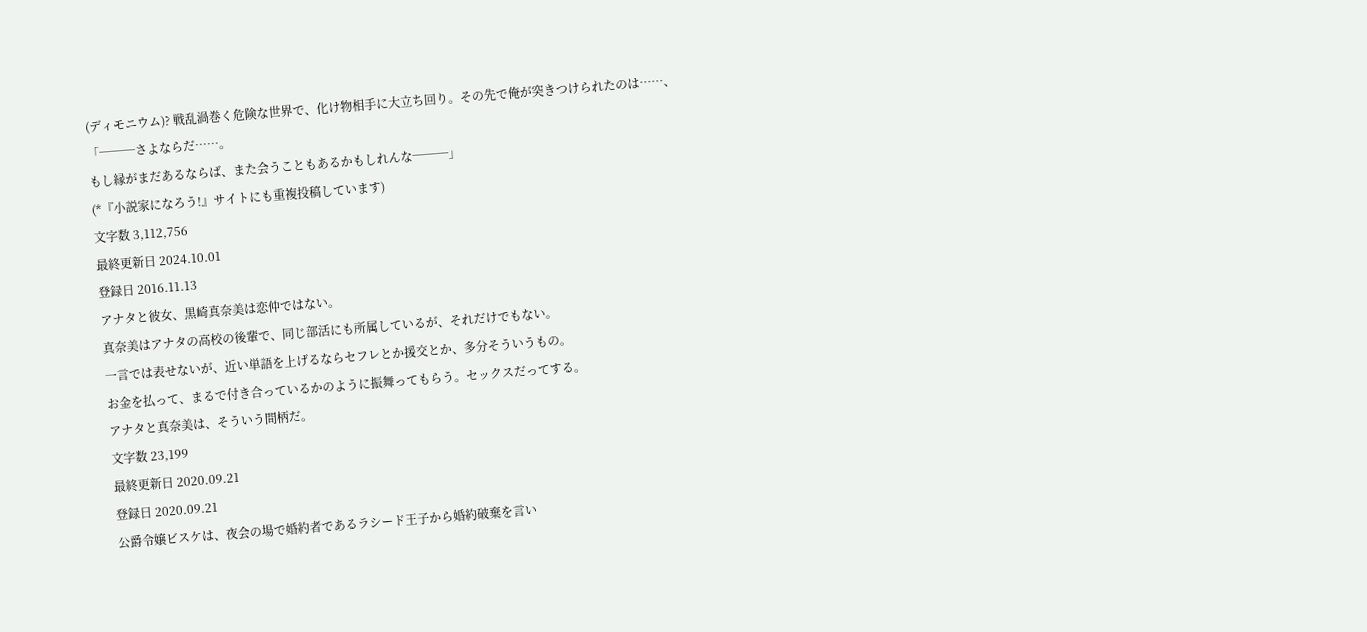(ディモニウム)? 戦乱渦巻く危険な世界で、化け物相手に大立ち回り。その先で俺が突きつけられたのは……、
「───さよならだ……。
もし縁がまだあるならば、また会うこともあるかもしれんな───」
(*『小説家になろう!』サイトにも重複投稿しています)
文字数 3,112,756
最終更新日 2024.10.01
登録日 2016.11.13
アナタと彼女、黒崎真奈美は恋仲ではない。
真奈美はアナタの高校の後輩で、同じ部活にも所属しているが、それだけでもない。
一言では表せないが、近い単語を上げるならセフレとか援交とか、多分そういうもの。
お金を払って、まるで付き合っているかのように振舞ってもらう。セックスだってする。
アナタと真奈美は、そういう間柄だ。
文字数 23,199
最終更新日 2020.09.21
登録日 2020.09.21
公爵令嬢ビスケは、夜会の場で婚約者であるラシード王子から婚約破棄を言い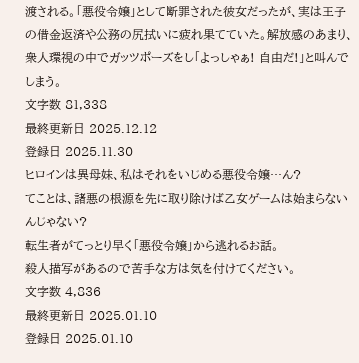渡される。「悪役令嬢」として断罪された彼女だったが、実は王子の借金返済や公務の尻拭いに疲れ果てていた。解放感のあまり、衆人環視の中でガッツポーズをし「よっしゃぁ! 自由だ!」と叫んでしまう。
文字数 81,338
最終更新日 2025.12.12
登録日 2025.11.30
ヒロインは異母妹、私はそれをいじめる悪役令嬢…ん?
てことは、諸悪の根源を先に取り除けば乙女ゲームは始まらないんじゃない?
転生者がてっとり早く「悪役令嬢」から逃れるお話。
殺人描写があるので苦手な方は気を付けてください。
文字数 4,836
最終更新日 2025.01.10
登録日 2025.01.10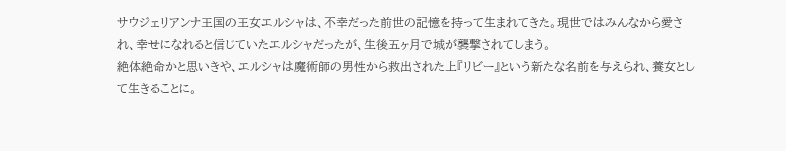サウジェリアンナ王国の王女エルシャは、不幸だった前世の記憶を持って生まれてきた。現世ではみんなから愛され、幸せになれると信じていたエルシャだったが、生後五ヶ月で城が襲撃されてしまう。
絶体絶命かと思いきや、エルシャは魔術師の男性から救出された上『リビー』という新たな名前を与えられ、養女として生きることに。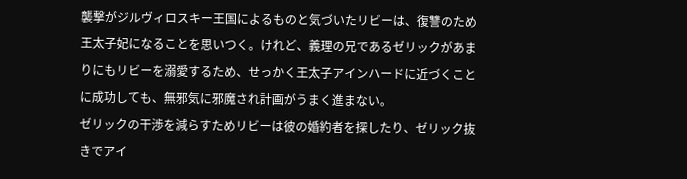襲撃がジルヴィロスキー王国によるものと気づいたリビーは、復讐のため王太子妃になることを思いつく。けれど、義理の兄であるゼリックがあまりにもリビーを溺愛するため、せっかく王太子アインハードに近づくことに成功しても、無邪気に邪魔され計画がうまく進まない。
ゼリックの干渉を減らすためリビーは彼の婚約者を探したり、ゼリック抜きでアイ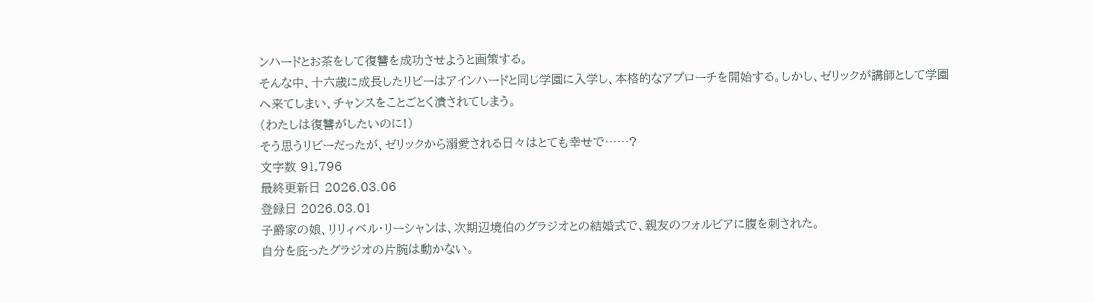ンハードとお茶をして復讐を成功させようと画策する。
そんな中、十六歳に成長したリビーはアインハードと同じ学園に入学し、本格的なアプローチを開始する。しかし、ゼリックが講師として学園へ来てしまい、チャンスをことごとく潰されてしまう。
(わたしは復讐がしたいのに!)
そう思うリビーだったが、ゼリックから溺愛される日々はとても幸せで……?
文字数 91,796
最終更新日 2026.03.06
登録日 2026.03.01
子爵家の娘、リリィベル・リーシャンは、次期辺境伯のグラジオとの結婚式で、親友のフォルビアに腹を刺された。
自分を庇ったグラジオの片腕は動かない。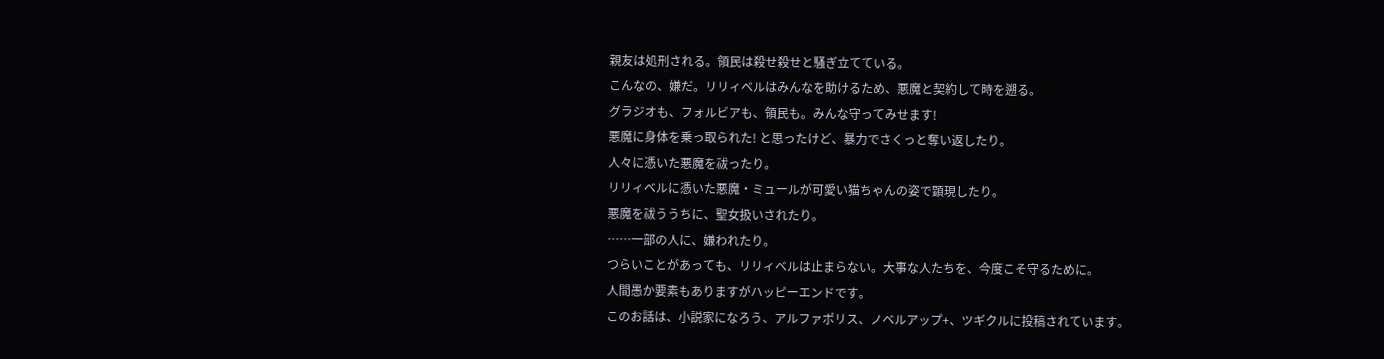親友は処刑される。領民は殺せ殺せと騒ぎ立てている。
こんなの、嫌だ。リリィベルはみんなを助けるため、悪魔と契約して時を遡る。
グラジオも、フォルビアも、領民も。みんな守ってみせます!
悪魔に身体を乗っ取られた! と思ったけど、暴力でさくっと奪い返したり。
人々に憑いた悪魔を祓ったり。
リリィベルに憑いた悪魔・ミュールが可愛い猫ちゃんの姿で顕現したり。
悪魔を祓ううちに、聖女扱いされたり。
……一部の人に、嫌われたり。
つらいことがあっても、リリィベルは止まらない。大事な人たちを、今度こそ守るために。
人間愚か要素もありますがハッピーエンドです。
このお話は、小説家になろう、アルファポリス、ノベルアップ+、ツギクルに投稿されています。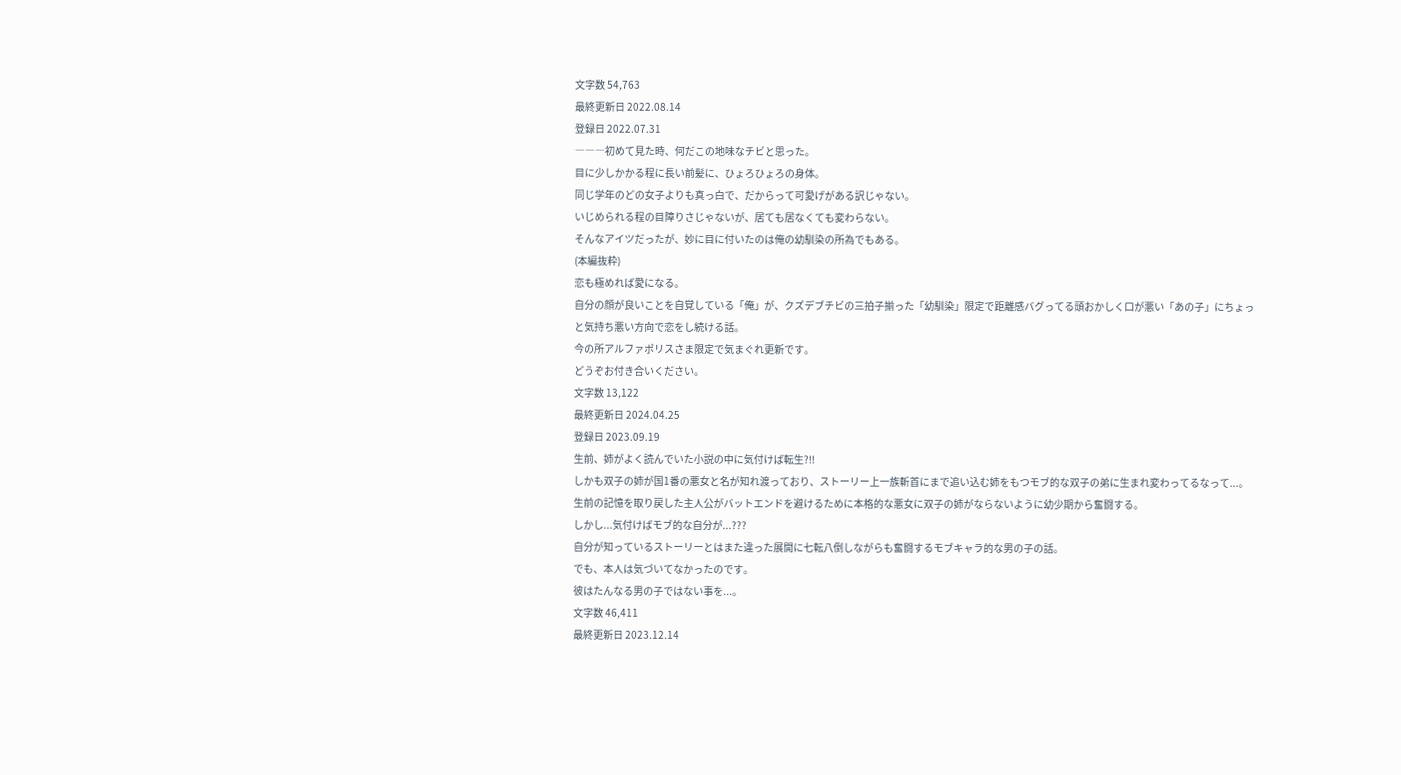文字数 54,763
最終更新日 2022.08.14
登録日 2022.07.31
―――初めて見た時、何だこの地味なチビと思った。
目に少しかかる程に長い前髪に、ひょろひょろの身体。
同じ学年のどの女子よりも真っ白で、だからって可愛げがある訳じゃない。
いじめられる程の目障りさじゃないが、居ても居なくても変わらない。
そんなアイツだったが、妙に目に付いたのは俺の幼馴染の所為でもある。
(本編抜粋)
恋も極めれば愛になる。
自分の顔が良いことを自覚している「俺」が、クズデブチビの三拍子揃った「幼馴染」限定で距離感バグってる頭おかしく口が悪い「あの子」にちょっと気持ち悪い方向で恋をし続ける話。
今の所アルファポリスさま限定で気まぐれ更新です。
どうぞお付き合いください。
文字数 13,122
最終更新日 2024.04.25
登録日 2023.09.19
生前、姉がよく読んでいた小説の中に気付けば転生?!!
しかも双子の姉が国1番の悪女と名が知れ渡っており、ストーリー上一族斬首にまで追い込む姉をもつモブ的な双子の弟に生まれ変わってるなって...。
生前の記憶を取り戻した主人公がバットエンドを避けるために本格的な悪女に双子の姉がならないように幼少期から奮闘する。
しかし...気付けばモブ的な自分が...???
自分が知っているストーリーとはまた違った展開に七転八倒しながらも奮闘するモブキャラ的な男の子の話。
でも、本人は気づいてなかったのです。
彼はたんなる男の子ではない事を...。
文字数 46,411
最終更新日 2023.12.14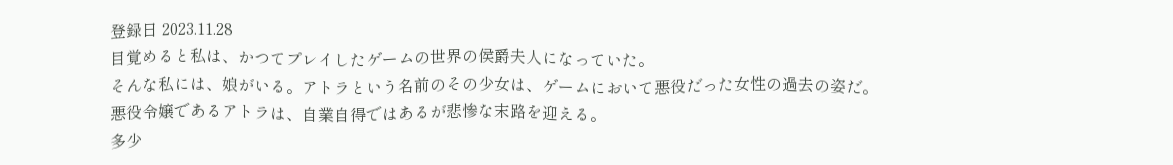登録日 2023.11.28
目覚めると私は、かつてプレイしたゲームの世界の侯爵夫人になっていた。
そんな私には、娘がいる。アトラという名前のその少女は、ゲームにおいて悪役だった女性の過去の姿だ。
悪役令嬢であるアトラは、自業自得ではあるが悲惨な末路を迎える。
多少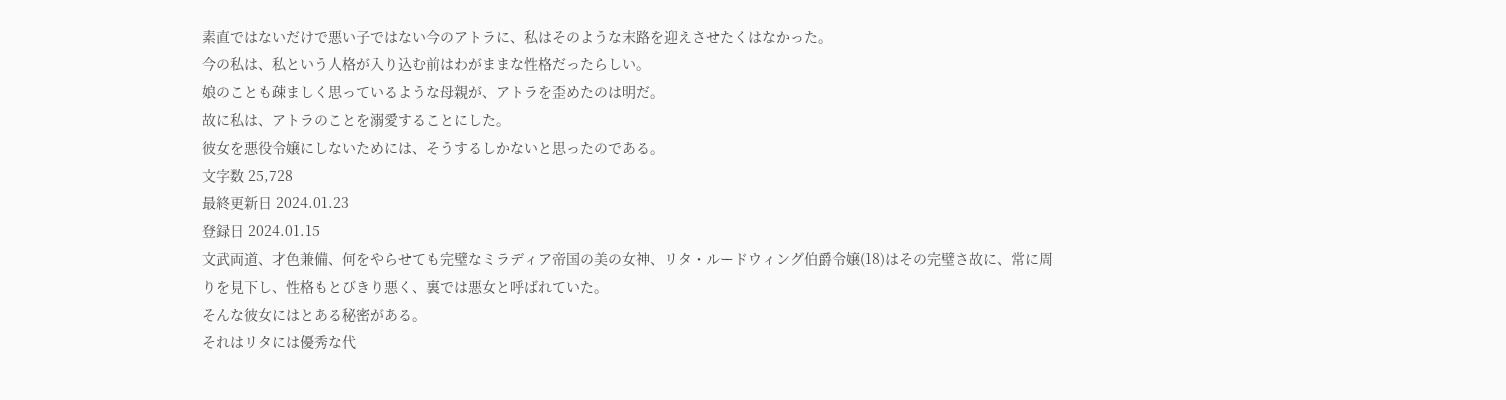素直ではないだけで悪い子ではない今のアトラに、私はそのような末路を迎えさせたくはなかった。
今の私は、私という人格が入り込む前はわがままな性格だったらしい。
娘のことも疎ましく思っているような母親が、アトラを歪めたのは明だ。
故に私は、アトラのことを溺愛することにした。
彼女を悪役令嬢にしないためには、そうするしかないと思ったのである。
文字数 25,728
最終更新日 2024.01.23
登録日 2024.01.15
文武両道、才色兼備、何をやらせても完璧なミラディア帝国の美の女神、リタ・ルードウィング伯爵令嬢(18)はその完璧さ故に、常に周りを見下し、性格もとびきり悪く、裏では悪女と呼ばれていた。
そんな彼女にはとある秘密がある。
それはリタには優秀な代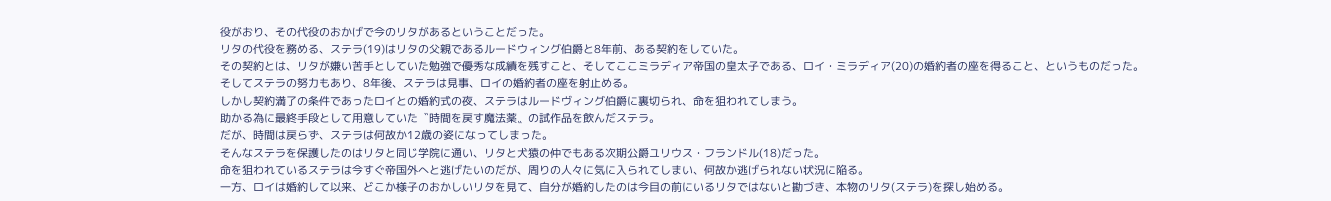役がおり、その代役のおかげで今のリタがあるということだった。
リタの代役を務める、ステラ(19)はリタの父親であるルードウィング伯爵と8年前、ある契約をしていた。
その契約とは、リタが嫌い苦手としていた勉強で優秀な成績を残すこと、そしてここミラディア帝国の皇太子である、ロイ・ミラディア(20)の婚約者の座を得ること、というものだった。
そしてステラの努力もあり、8年後、ステラは見事、ロイの婚約者の座を射止める。
しかし契約満了の条件であったロイとの婚約式の夜、ステラはルードヴィング伯爵に裏切られ、命を狙われてしまう。
助かる為に最終手段として用意していた〝時間を戻す魔法薬〟の試作品を飲んだステラ。
だが、時間は戻らず、ステラは何故か12歳の姿になってしまった。
そんなステラを保護したのはリタと同じ学院に通い、リタと犬猿の仲でもある次期公爵ユリウス・フランドル(18)だった。
命を狙われているステラは今すぐ帝国外へと逃げたいのだが、周りの人々に気に入られてしまい、何故か逃げられない状況に陥る。
一方、ロイは婚約して以来、どこか様子のおかしいリタを見て、自分が婚約したのは今目の前にいるリタではないと勘づき、本物のリタ(ステラ)を探し始める。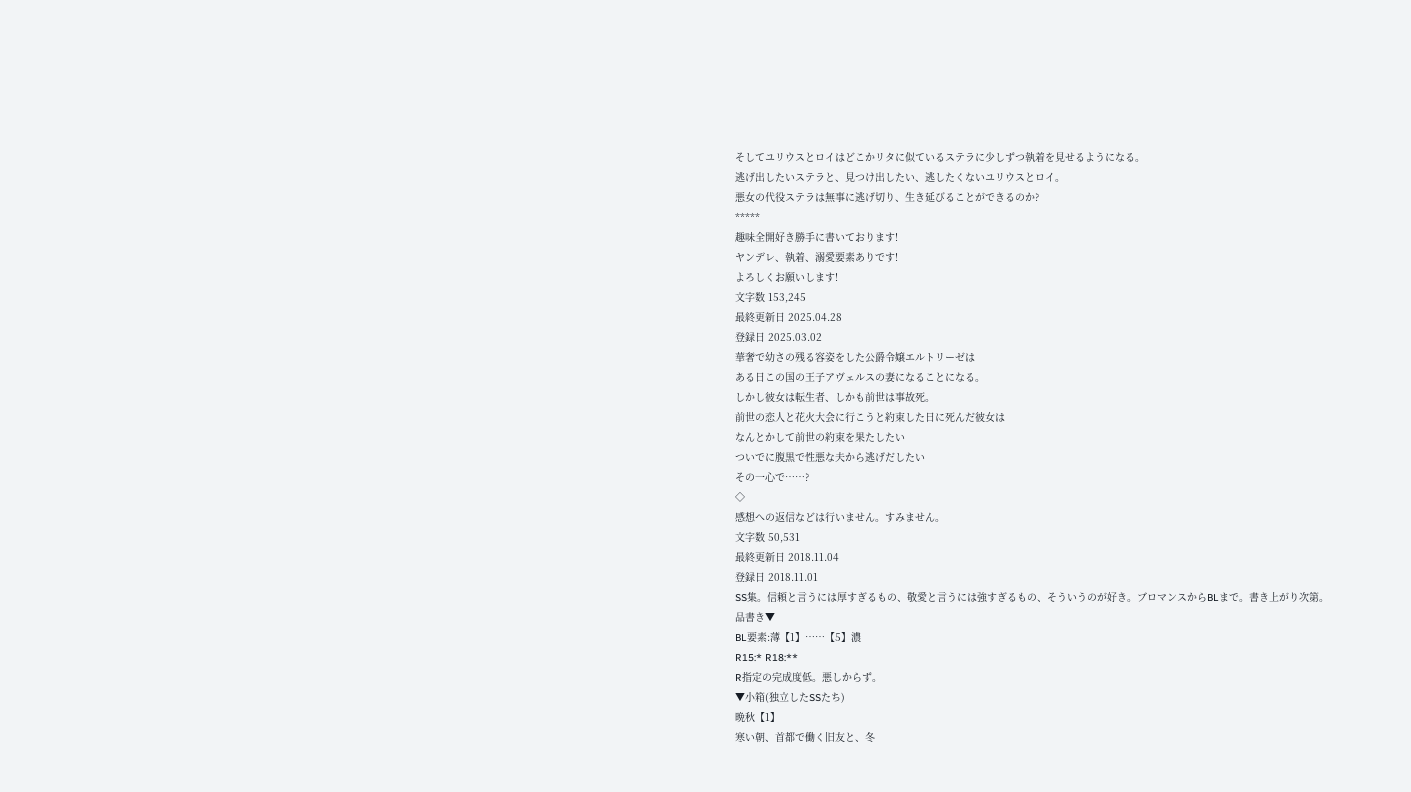そしてユリウスとロイはどこかリタに似ているステラに少しずつ執着を見せるようになる。
逃げ出したいステラと、見つけ出したい、逃したくないユリウスとロイ。
悪女の代役ステラは無事に逃げ切り、生き延びることができるのか?
*****
趣味全開好き勝手に書いております!
ヤンデレ、執着、溺愛要素ありです!
よろしくお願いします!
文字数 153,245
最終更新日 2025.04.28
登録日 2025.03.02
華奢で幼さの残る容姿をした公爵令嬢エルトリーゼは
ある日この国の王子アヴェルスの妻になることになる。
しかし彼女は転生者、しかも前世は事故死。
前世の恋人と花火大会に行こうと約束した日に死んだ彼女は
なんとかして前世の約束を果たしたい
ついでに腹黒で性悪な夫から逃げだしたい
その一心で……?
◇
感想への返信などは行いません。すみません。
文字数 50,531
最終更新日 2018.11.04
登録日 2018.11.01
SS集。信頼と言うには厚すぎるもの、敬愛と言うには強すぎるもの、そういうのが好き。ブロマンスからBLまで。書き上がり次第。
品書き▼
BL要素:薄【1】……【5】濃
R15:* R18:**
R指定の完成度低。悪しからず。
▼小箱(独立したSSたち)
晩秋【1】
寒い朝、首都で働く旧友と、冬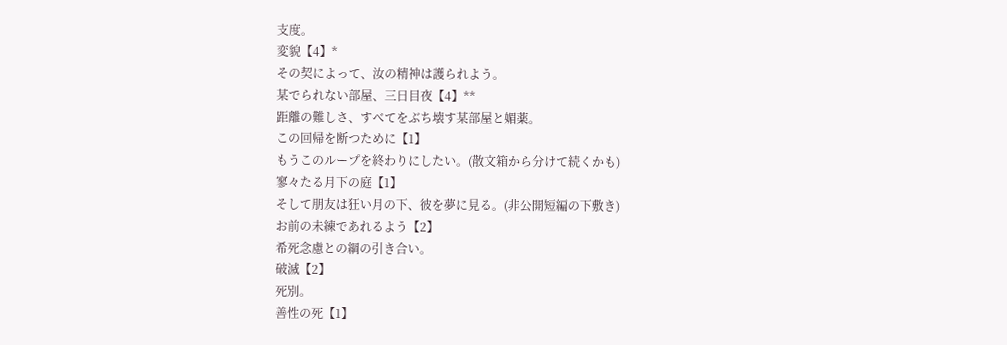支度。
変貌【4】*
その契によって、汝の精神は護られよう。
某でられない部屋、三日目夜【4】**
距離の難しさ、すべてをぶち壊す某部屋と媚薬。
この回帰を断つために【1】
もうこのループを終わりにしたい。(散文箱から分けて続くかも)
寥々たる月下の庭【1】
そして朋友は狂い月の下、彼を夢に見る。(非公開短編の下敷き)
お前の未練であれるよう【2】
希死念慮との綱の引き合い。
破滅【2】
死別。
善性の死【1】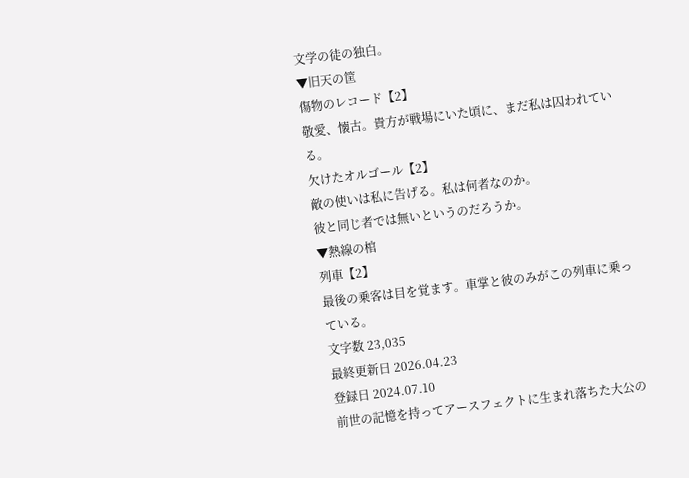文学の徒の独白。
▼旧天の筐
傷物のレコード【2】
敬愛、懐古。貴方が戦場にいた頃に、まだ私は囚われている。
欠けたオルゴール【2】
敵の使いは私に告げる。私は何者なのか。
彼と同じ者では無いというのだろうか。
▼熱線の棺
列車【2】
最後の乗客は目を覚ます。車掌と彼のみがこの列車に乗っている。
文字数 23,035
最終更新日 2026.04.23
登録日 2024.07.10
前世の記憶を持ってアースフェクトに生まれ落ちた大公の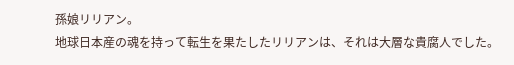孫娘リリアン。
地球日本産の魂を持って転生を果たしたリリアンは、それは大層な貴腐人でした。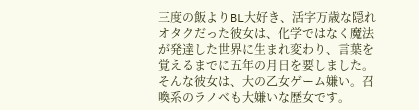三度の飯よりBL大好き、活字万歳な隠れオタクだった彼女は、化学ではなく魔法が発達した世界に生まれ変わり、言葉を覚えるまでに五年の月日を要しました。
そんな彼女は、大の乙女ゲーム嫌い。召喚系のラノベも大嫌いな歴女です。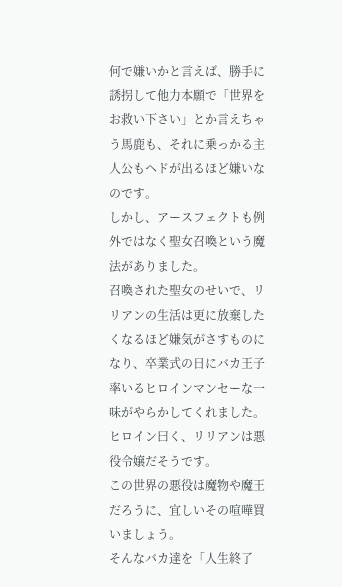何で嫌いかと言えば、勝手に誘拐して他力本願で「世界をお救い下さい」とか言えちゃう馬鹿も、それに乗っかる主人公もヘドが出るほど嫌いなのです。
しかし、アースフェクトも例外ではなく聖女召喚という魔法がありました。
召喚された聖女のせいで、リリアンの生活は更に放棄したくなるほど嫌気がさすものになり、卒業式の日にバカ王子率いるヒロインマンセーな一味がやらかしてくれました。
ヒロイン曰く、リリアンは悪役令嬢だそうです。
この世界の悪役は魔物や魔王だろうに、宜しいその喧嘩買いましょう。
そんなバカ達を「人生終了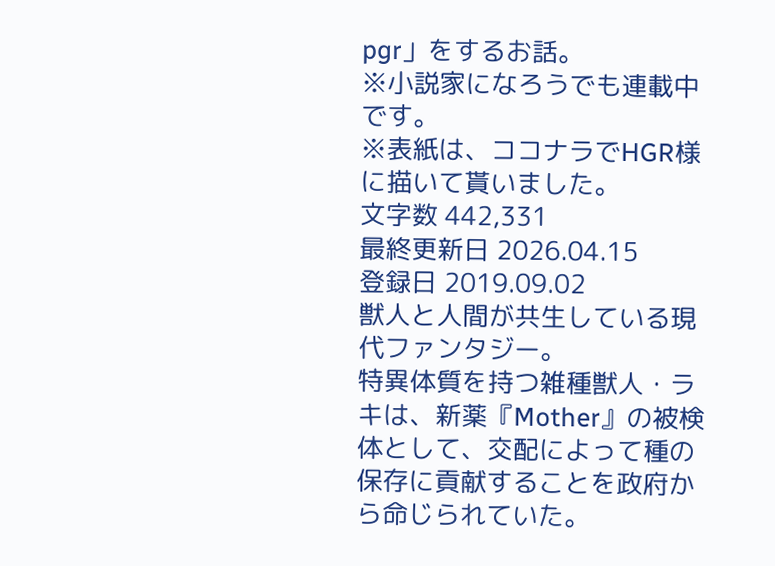pgr」をするお話。
※小説家になろうでも連載中です。
※表紙は、ココナラでHGR様に描いて貰いました。
文字数 442,331
最終更新日 2026.04.15
登録日 2019.09.02
獣人と人間が共生している現代ファンタジー。
特異体質を持つ雑種獣人・ラキは、新薬『Mother』の被検体として、交配によって種の保存に貢献することを政府から命じられていた。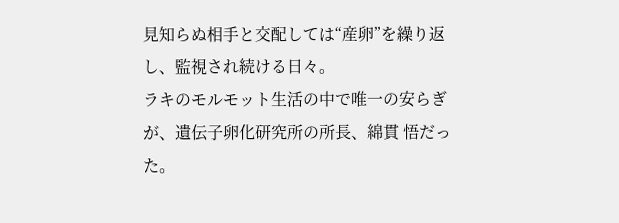見知らぬ相手と交配しては“産卵”を繰り返し、監視され続ける日々。
ラキのモルモット生活の中で唯一の安らぎが、遺伝子卵化研究所の所長、綿貫 悟だった。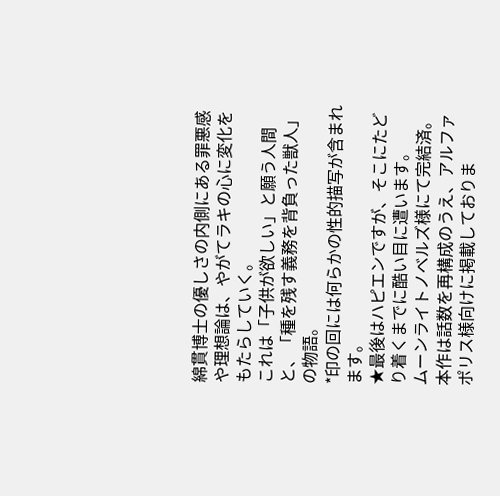綿貫博士の優しさの内側にある罪悪感や理想論は、やがてラキの心に変化をもたらしていく。
これは「子供が欲しい」と願う人間と、「種を残す義務を背負った獣人」の物語。
*印の回には何らかの性的描写が含まれます。
★最後はハピエンですが、そこにたどり着くまでに酷い目に遭います。
ムーンライトノベルズ様にて完結済。
本作は話数を再構成のうえ、アルファポリス様向けに掲載しておりま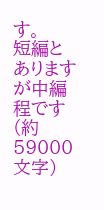す。
短編とありますが中編程です(約59000文字)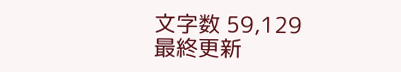文字数 59,129
最終更新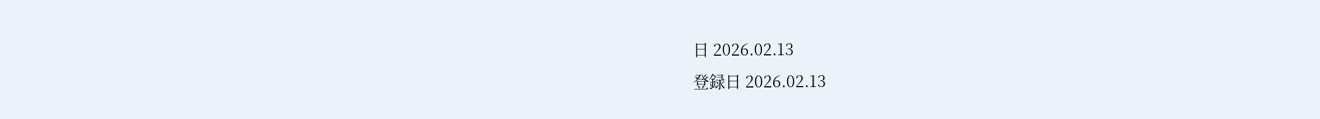日 2026.02.13
登録日 2026.02.13